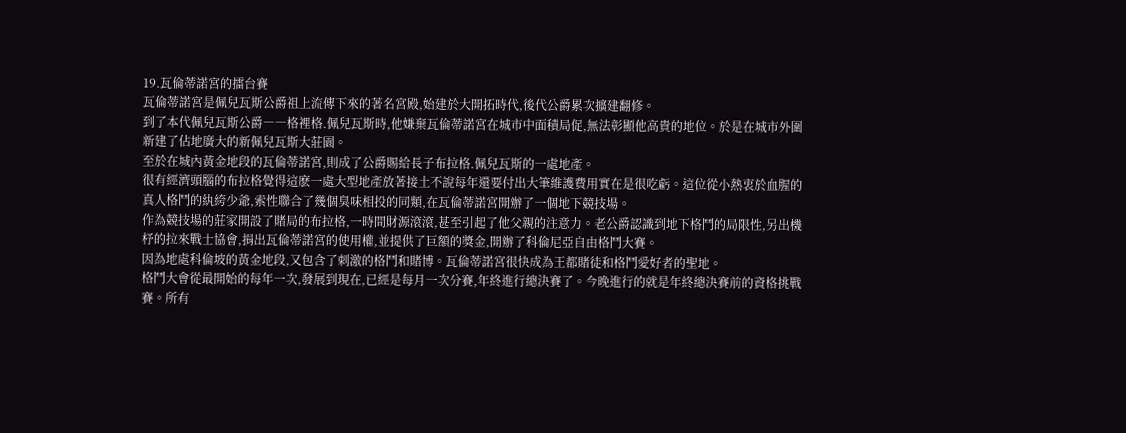19.瓦倫蒂諾宮的擂台賽
瓦倫蒂諾宮是佩兒瓦斯公爵祖上流傳下來的著名宮殿,始建於大開拓時代,後代公爵累次擴建翻修。
到了本代佩兒瓦斯公爵――格裡格.佩兒瓦斯時,他嫌棄瓦倫蒂諾宮在城市中面積局促,無法彰顯他高貴的地位。於是在城市外圍新建了佔地廣大的新佩兒瓦斯大莊園。
至於在城內黃金地段的瓦倫蒂諾宮,則成了公爵賜給長子布拉格.佩兒瓦斯的一處地產。
很有經濟頭腦的布拉格覺得這麽一處大型地產放著接土不說每年還要付出大筆維護費用實在是很吃虧。這位從小熱衷於血腥的真人格鬥的紈絝少爺,索性聯合了幾個臭味相投的同類,在瓦倫蒂諾宮開辦了一個地下競技場。
作為競技場的莊家開設了賭局的布拉格,一時間財源滾滾,甚至引起了他父親的注意力。老公爵認識到地下格鬥的局限性,另出機杼的拉來戰士協會,捐出瓦倫蒂諾宮的使用權,並提供了巨額的獎金,開辦了科倫尼亞自由格鬥大賽。
因為地處科倫坡的黃金地段,又包含了刺激的格鬥和賭博。瓦倫蒂諾宮很快成為王都賭徒和格鬥愛好者的聖地。
格鬥大會從最開始的每年一次,發展到現在,已經是每月一次分賽,年終進行總決賽了。今晚進行的就是年終總決賽前的資格挑戰賽。所有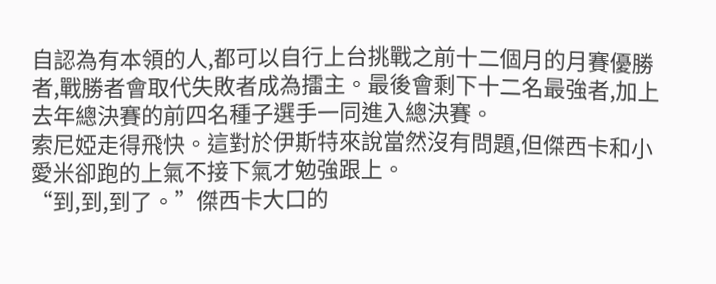自認為有本領的人,都可以自行上台挑戰之前十二個月的月賽優勝者,戰勝者會取代失敗者成為擂主。最後會剩下十二名最強者,加上去年總決賽的前四名種子選手一同進入總決賽。
索尼婭走得飛快。這對於伊斯特來說當然沒有問題,但傑西卡和小愛米卻跑的上氣不接下氣才勉強跟上。
“到,到,到了。”傑西卡大口的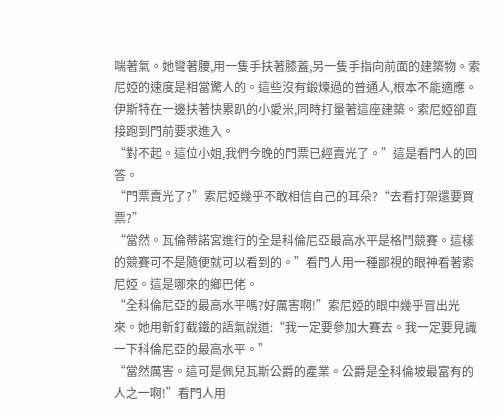喘著氣。她彎著腰,用一隻手扶著膝蓋,另一隻手指向前面的建築物。索尼婭的速度是相當驚人的。這些沒有鍛煉過的普通人,根本不能適應。
伊斯特在一邊扶著快累趴的小愛米,同時打量著這座建築。索尼婭卻直接跑到門前要求進入。
“對不起。這位小姐,我們今晚的門票已經賣光了。”這是看門人的回答。
“門票賣光了?”索尼婭幾乎不敢相信自己的耳朵?“去看打架還要買票?”
“當然。瓦倫蒂諾宮進行的全是科倫尼亞最高水平是格鬥競賽。這樣的競賽可不是隨便就可以看到的。”看門人用一種鄙視的眼神看著索尼婭。這是哪來的鄉巴佬。
“全科倫尼亞的最高水平嗎?好厲害啊!”索尼婭的眼中幾乎冒出光來。她用斬釘截鐵的語氣說道:“我一定要參加大賽去。我一定要見識一下科倫尼亞的最高水平。”
“當然厲害。這可是佩兒瓦斯公爵的產業。公爵是全科倫坡最富有的人之一啊!”看門人用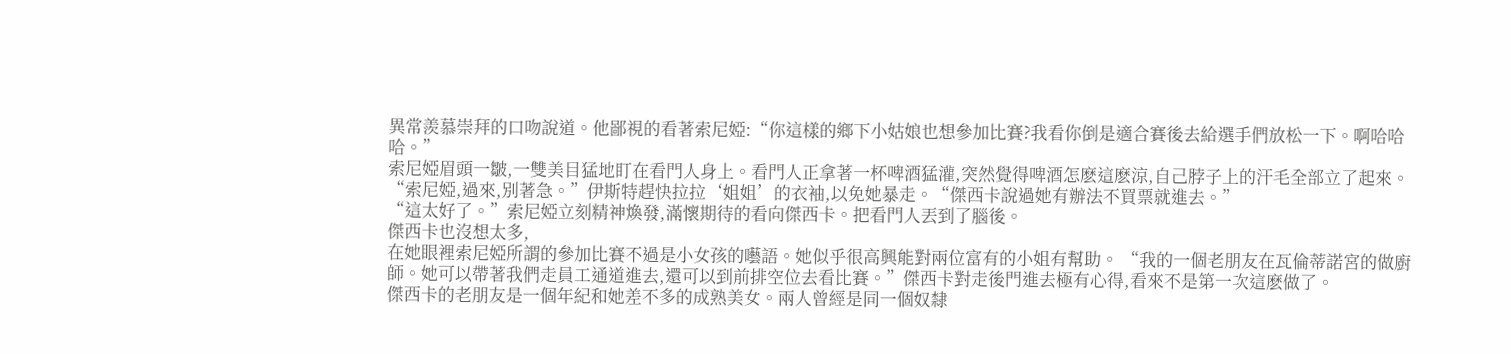異常羨慕崇拜的口吻說道。他鄙視的看著索尼婭:“你這樣的鄉下小姑娘也想參加比賽?我看你倒是適合賽後去給選手們放松一下。啊哈哈哈。”
索尼婭眉頭一皺,一雙美目猛地盯在看門人身上。看門人正拿著一杯啤酒猛灌,突然覺得啤酒怎麽這麽涼,自己脖子上的汗毛全部立了起來。
“索尼婭,過來,別著急。”伊斯特趕快拉拉‘姐姐’的衣袖,以免她暴走。“傑西卡說過她有辦法不買票就進去。”
“這太好了。”索尼婭立刻精神煥發,滿懷期待的看向傑西卡。把看門人丟到了腦後。
傑西卡也沒想太多,
在她眼裡索尼婭所謂的參加比賽不過是小女孩的囈語。她似乎很高興能對兩位富有的小姐有幫助。 “我的一個老朋友在瓦倫蒂諾宮的做廚師。她可以帶著我們走員工通道進去,還可以到前排空位去看比賽。”傑西卡對走後門進去極有心得,看來不是第一次這麽做了。
傑西卡的老朋友是一個年紀和她差不多的成熟美女。兩人曾經是同一個奴隸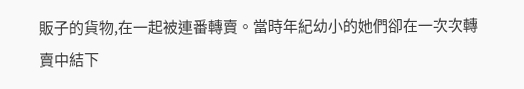販子的貨物,在一起被連番轉賣。當時年紀幼小的她們卻在一次次轉賣中結下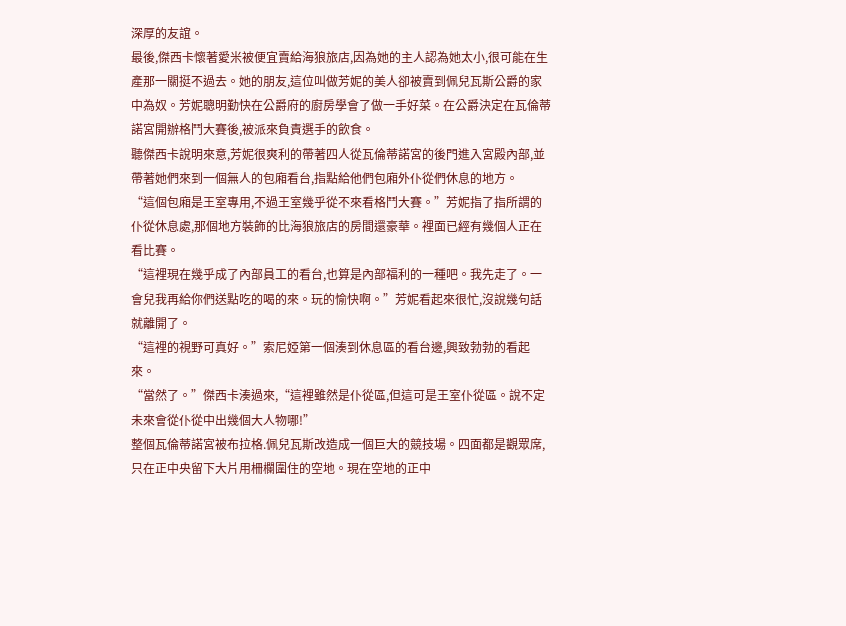深厚的友誼。
最後,傑西卡懷著愛米被便宜賣給海狼旅店,因為她的主人認為她太小,很可能在生產那一關挺不過去。她的朋友,這位叫做芳妮的美人卻被賣到佩兒瓦斯公爵的家中為奴。芳妮聰明勤快在公爵府的廚房學會了做一手好菜。在公爵決定在瓦倫蒂諾宮開辦格鬥大賽後,被派來負責選手的飲食。
聽傑西卡說明來意,芳妮很爽利的帶著四人從瓦倫蒂諾宮的後門進入宮殿內部,並帶著她們來到一個無人的包廂看台,指點給他們包廂外仆從們休息的地方。
“這個包廂是王室專用,不過王室幾乎從不來看格鬥大賽。”芳妮指了指所謂的仆從休息處,那個地方裝飾的比海狼旅店的房間還豪華。裡面已經有幾個人正在看比賽。
“這裡現在幾乎成了內部員工的看台,也算是內部福利的一種吧。我先走了。一會兒我再給你們送點吃的喝的來。玩的愉快啊。”芳妮看起來很忙,沒說幾句話就離開了。
“這裡的視野可真好。”索尼婭第一個湊到休息區的看台邊,興致勃勃的看起來。
“當然了。”傑西卡湊過來,“這裡雖然是仆從區,但這可是王室仆從區。說不定未來會從仆從中出幾個大人物哪!”
整個瓦倫蒂諾宮被布拉格.佩兒瓦斯改造成一個巨大的競技場。四面都是觀眾席,只在正中央留下大片用柵欄圍住的空地。現在空地的正中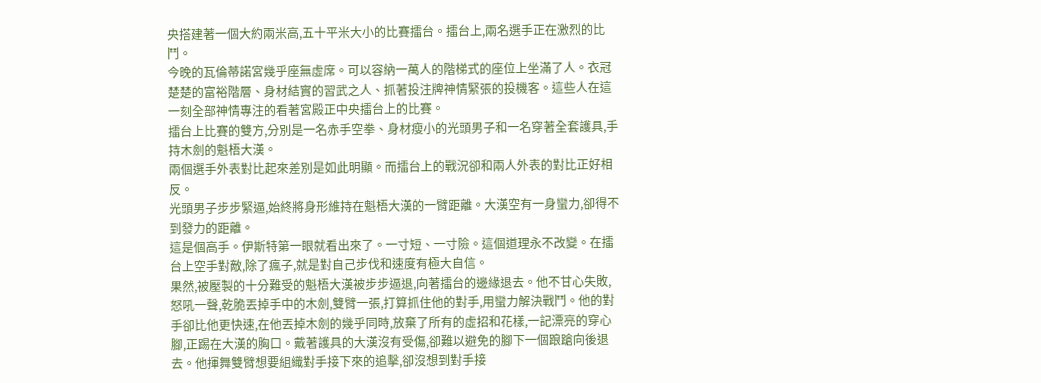央搭建著一個大約兩米高,五十平米大小的比賽擂台。擂台上,兩名選手正在激烈的比鬥。
今晚的瓦倫蒂諾宮幾乎座無虛席。可以容納一萬人的階梯式的座位上坐滿了人。衣冠楚楚的富裕階層、身材結實的習武之人、抓著投注牌神情緊張的投機客。這些人在這一刻全部神情專注的看著宮殿正中央擂台上的比賽。
擂台上比賽的雙方,分別是一名赤手空拳、身材瘦小的光頭男子和一名穿著全套護具,手持木劍的魁梧大漢。
兩個選手外表對比起來差別是如此明顯。而擂台上的戰況卻和兩人外表的對比正好相反。
光頭男子步步緊逼,始終將身形維持在魁梧大漢的一臂距離。大漢空有一身蠻力,卻得不到發力的距離。
這是個高手。伊斯特第一眼就看出來了。一寸短、一寸險。這個道理永不改變。在擂台上空手對敵,除了瘋子,就是對自己步伐和速度有極大自信。
果然,被壓製的十分難受的魁梧大漢被步步逼退,向著擂台的邊緣退去。他不甘心失敗,怒吼一聲,乾脆丟掉手中的木劍,雙臂一張,打算抓住他的對手,用蠻力解決戰鬥。他的對手卻比他更快速,在他丟掉木劍的幾乎同時,放棄了所有的虛招和花樣,一記漂亮的穿心腳,正踢在大漢的胸口。戴著護具的大漢沒有受傷,卻難以避免的腳下一個踉蹌向後退去。他揮舞雙臂想要組織對手接下來的追擊,卻沒想到對手接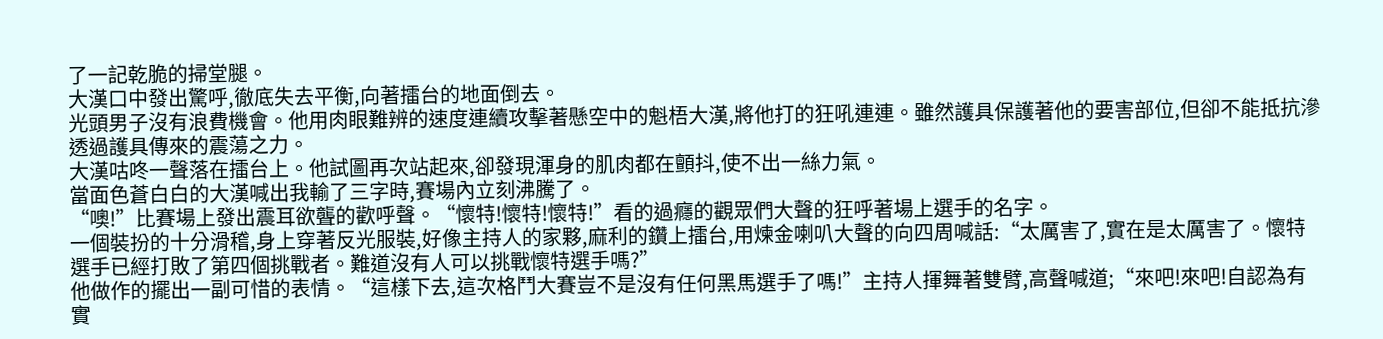了一記乾脆的掃堂腿。
大漢口中發出驚呼,徹底失去平衡,向著擂台的地面倒去。
光頭男子沒有浪費機會。他用肉眼難辨的速度連續攻擊著懸空中的魁梧大漢,將他打的狂吼連連。雖然護具保護著他的要害部位,但卻不能抵抗滲透過護具傳來的震蕩之力。
大漢咕咚一聲落在擂台上。他試圖再次站起來,卻發現渾身的肌肉都在顫抖,使不出一絲力氣。
當面色蒼白白的大漢喊出我輸了三字時,賽場內立刻沸騰了。
“噢!”比賽場上發出震耳欲聾的歡呼聲。“懷特!懷特!懷特!”看的過癮的觀眾們大聲的狂呼著場上選手的名字。
一個裝扮的十分滑稽,身上穿著反光服裝,好像主持人的家夥,麻利的鑽上擂台,用煉金喇叭大聲的向四周喊話:“太厲害了,實在是太厲害了。懷特選手已經打敗了第四個挑戰者。難道沒有人可以挑戰懷特選手嗎?”
他做作的擺出一副可惜的表情。“這樣下去,這次格鬥大賽豈不是沒有任何黑馬選手了嗎!”主持人揮舞著雙臂,高聲喊道;“來吧!來吧!自認為有實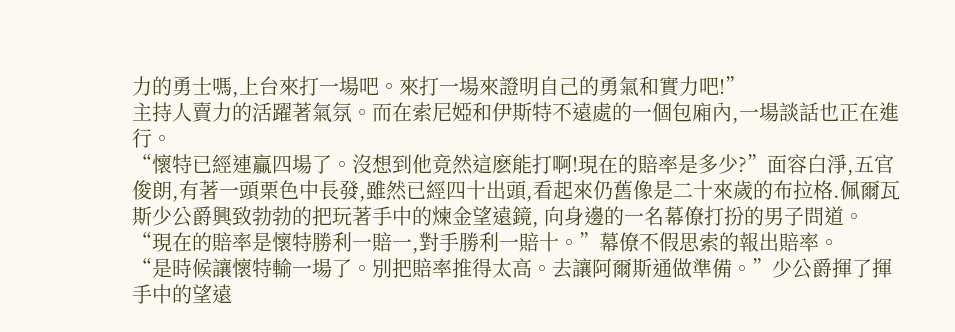力的勇士嗎,上台來打一場吧。來打一場來證明自己的勇氣和實力吧!”
主持人賣力的活躍著氣氛。而在索尼婭和伊斯特不遠處的一個包廂內,一場談話也正在進行。
“懷特已經連贏四場了。沒想到他竟然這麽能打啊!現在的賠率是多少?”面容白淨,五官俊朗,有著一頭栗色中長發,雖然已經四十出頭,看起來仍舊像是二十來歲的布拉格.佩爾瓦斯少公爵興致勃勃的把玩著手中的煉金望遠鏡, 向身邊的一名幕僚打扮的男子問道。
“現在的賠率是懷特勝利一賠一,對手勝利一賠十。”幕僚不假思索的報出賠率。
“是時候讓懷特輸一場了。別把賠率推得太高。去讓阿爾斯通做準備。”少公爵揮了揮手中的望遠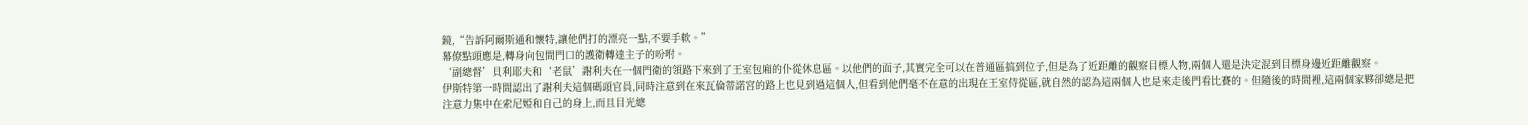鏡,“告訴阿爾斯通和懷特,讓他們打的漂亮一點,不要手軟。”
幕僚點頭應是,轉身向包間門口的護衛轉達主子的吩咐。
‘副總督’貝利耶夫和‘老鼠’謝利夫在一個門衛的領路下來到了王室包廂的仆從休息區。以他們的面子,其實完全可以在普通區搞到位子,但是為了近距離的觀察目標人物,兩個人還是決定混到目標身邊近距離觀察。
伊斯特第一時間認出了謝利夫這個碼頭官員,同時注意到在來瓦倫蒂諾宮的路上也見到過這個人,但看到他們毫不在意的出現在王室侍從區,就自然的認為這兩個人也是來走後門看比賽的。但隨後的時間裡,這兩個家夥卻總是把注意力集中在索尼婭和自己的身上,而且目光總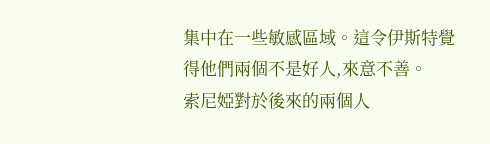集中在一些敏感區域。這令伊斯特覺得他們兩個不是好人,來意不善。
索尼婭對於後來的兩個人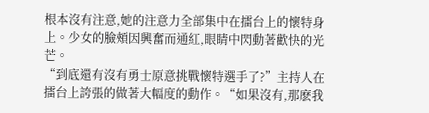根本沒有注意,她的注意力全部集中在擂台上的懷特身上。少女的臉頰因興奮而通紅,眼睛中閃動著歡快的光芒。
“到底還有沒有勇士原意挑戰懷特選手了?”主持人在擂台上誇張的做著大幅度的動作。“如果沒有,那麽我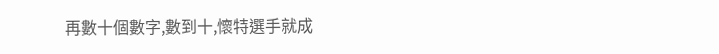再數十個數字,數到十,懷特選手就成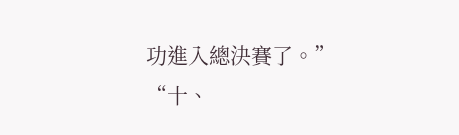功進入總決賽了。”
“十、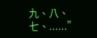九、八、七、......”